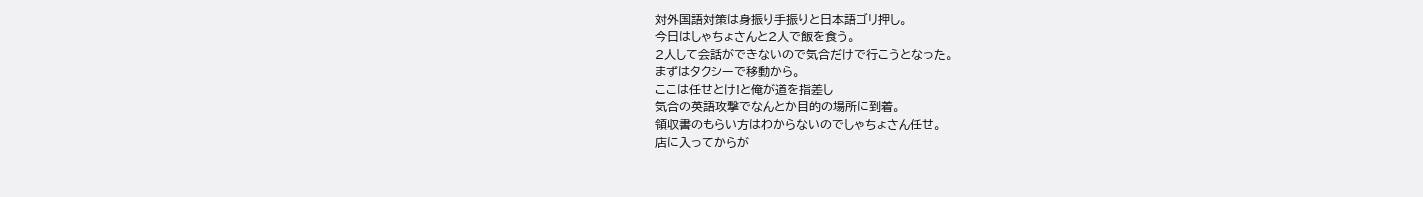対外国語対策は身振り手振りと日本語ゴリ押し。
今日はしゃちょさんと2人で飯を食う。
2人して会話ができないので気合だけで行こうとなった。
まずはタクシーで移動から。
ここは任せとけ!と俺が道を指差し
気合の英語攻撃でなんとか目的の場所に到着。
領収書のもらい方はわからないのでしゃちょさん任せ。
店に入ってからが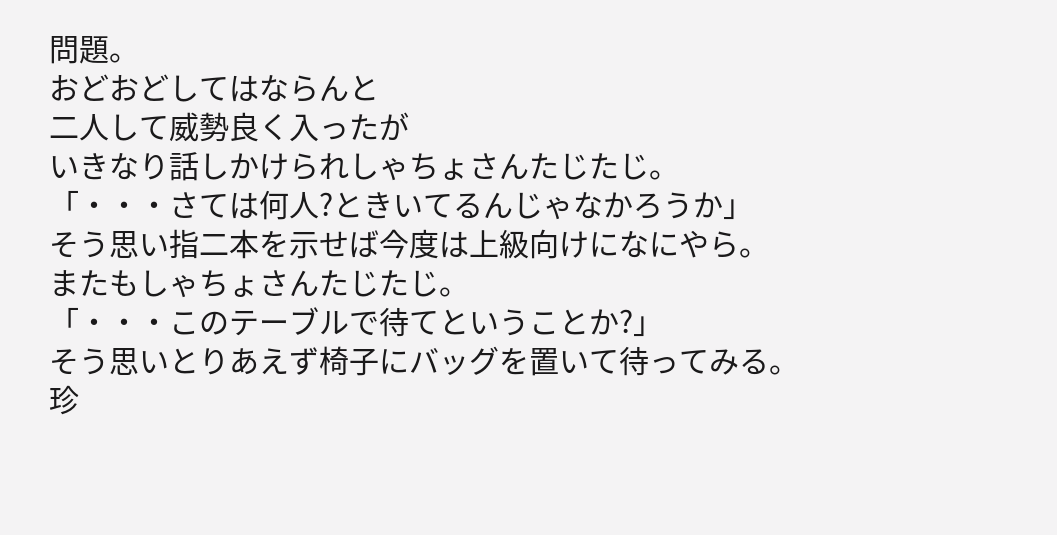問題。
おどおどしてはならんと
二人して威勢良く入ったが
いきなり話しかけられしゃちょさんたじたじ。
「・・・さては何人?ときいてるんじゃなかろうか」
そう思い指二本を示せば今度は上級向けになにやら。
またもしゃちょさんたじたじ。
「・・・このテーブルで待てということか?」
そう思いとりあえず椅子にバッグを置いて待ってみる。
珍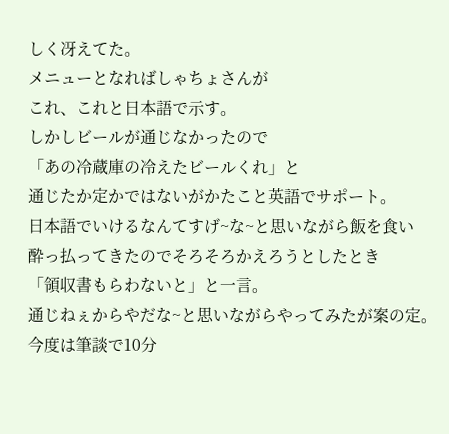しく冴えてた。
メニューとなればしゃちょさんが
これ、これと日本語で示す。
しかしビールが通じなかったので
「あの冷蔵庫の冷えたビールくれ」と
通じたか定かではないがかたこと英語でサポート。
日本語でいけるなんてすげ~な~と思いながら飯を食い
酔っ払ってきたのでそろそろかえろうとしたとき
「領収書もらわないと」と一言。
通じねぇからやだな~と思いながらやってみたが案の定。
今度は筆談で10分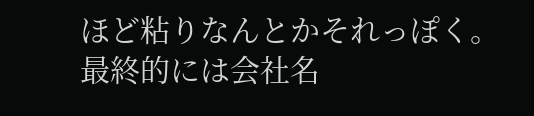ほど粘りなんとかそれっぽく。
最終的には会社名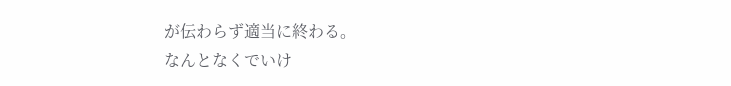が伝わらず適当に終わる。
なんとなくでいけ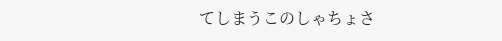てしまうこのしゃちょさ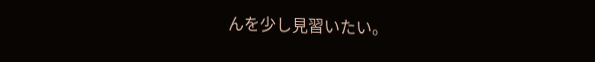んを少し見習いたい。